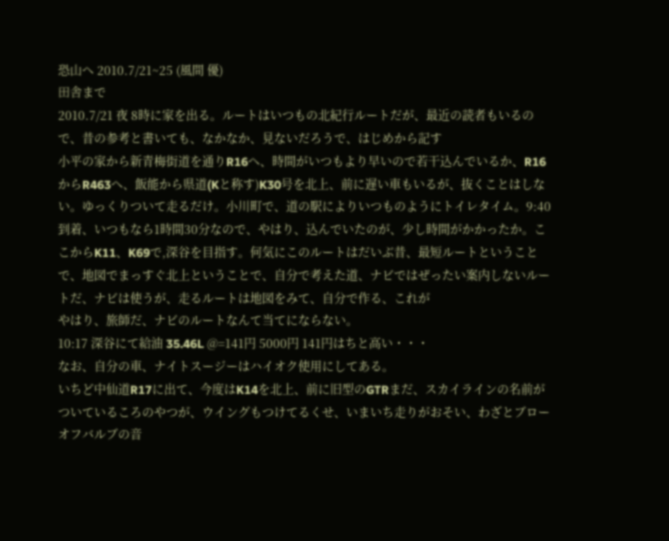恐山へ 2010.7/21~25 (風間 優)
田舎まで
2010.7/21 夜 8時に家を出る。ルートはいつもの北紀行ルートだが、最近の読者もいるので、昔の参考と書いても、なかなか、見ないだろうで、はじめから記す
小平の家から新青梅街道を通りR16へ、時間がいつもより早いので若干込んでいるか、R16からR463へ、飯能から県道(Kと称す)K30号を北上、前に遅い車もいるが、抜くことはしない。ゆっくりついて走るだけ。小川町で、道の駅によりいつものようにトイレタイム。9:40到着、いつもなら1時間30分なので、やはり、込んでいたのが、少し時間がかかったか。ここからK11、K69で,深谷を目指す。何気にこのルートはだいぶ昔、最短ルートということで、地図でまっすぐ北上ということで、自分で考えた道、ナビではぜったい案内しないルートだ、ナビは使うが、走るルートは地図をみて、自分で作る、これが
やはり、旅師だ、ナビのルートなんて当てにならない。
10:17 深谷にて給油 35.46L @=141円 5000円 141円はちと高い・・・
なお、自分の車、ナイトスージーはハイオク使用にしてある。
いちど中仙道R17に出て、今度はK14を北上、前に旧型のGTRまだ、スカイラインの名前がついているころのやつが、ウイングもつけてるくせ、いまいち走りがおそい、わざとブローオフバルブの音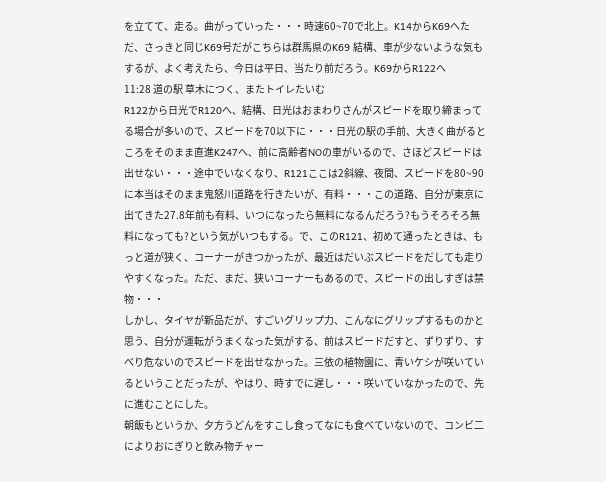を立てて、走る。曲がっていった・・・時速60~70で北上。K14からK69へただ、さっきと同じK69号だがこちらは群馬県のK69 結構、車が少ないような気もするが、よく考えたら、今日は平日、当たり前だろう。K69からR122へ
11:28 道の駅 草木につく、またトイレたいむ
R122から日光でR120へ、結構、日光はおまわりさんがスピードを取り締まってる場合が多いので、スピードを70以下に・・・日光の駅の手前、大きく曲がるところをそのまま直進K247へ、前に高齢者NOの車がいるので、さほどスピードは出せない・・・途中でいなくなり、R121ここは2斜線、夜間、スピードを80~90に本当はそのまま鬼怒川道路を行きたいが、有料・・・この道路、自分が東京に出てきた27.8年前も有料、いつになったら無料になるんだろう?もうそろそろ無料になっても?という気がいつもする。で、このR121、初めて通ったときは、もっと道が狭く、コーナーがきつかったが、最近はだいぶスピードをだしても走りやすくなった。ただ、まだ、狭いコーナーもあるので、スピードの出しすぎは禁物・・・
しかし、タイヤが新品だが、すごいグリップ力、こんなにグリップするものかと思う、自分が運転がうまくなった気がする、前はスピードだすと、ずりずり、すべり危ないのでスピードを出せなかった。三依の植物園に、青いケシが咲いているということだったが、やはり、時すでに遅し・・・咲いていなかったので、先に進むことにした。
朝飯もというか、夕方うどんをすこし食ってなにも食べていないので、コンビ二によりおにぎりと飲み物チャー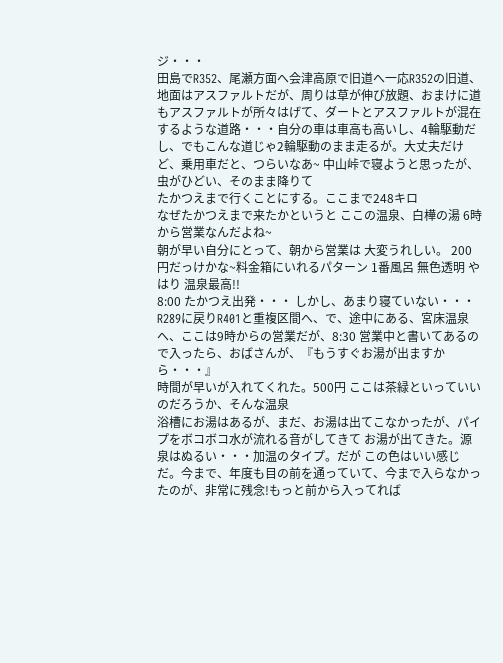ジ・・・
田島でR352、尾瀬方面へ会津高原で旧道へ一応R352の旧道、地面はアスファルトだが、周りは草が伸び放題、おまけに道もアスファルトが所々はげて、ダートとアスファルトが混在するような道路・・・自分の車は車高も高いし、4輪駆動だし、でもこんな道じゃ2輪駆動のまま走るが。大丈夫だけど、乗用車だと、つらいなあ~ 中山峠で寝ようと思ったが、虫がひどい、そのまま降りて
たかつえまで行くことにする。ここまで248キロ
なぜたかつえまで来たかというと ここの温泉、白樺の湯 6時から営業なんだよね~
朝が早い自分にとって、朝から営業は 大変うれしい。 200円だっけかな~料金箱にいれるパターン 1番風呂 無色透明 やはり 温泉最高!!
8:00 たかつえ出発・・・ しかし、あまり寝ていない・・・
R289に戻りR401と重複区間へ、で、途中にある、宮床温泉へ、ここは9時からの営業だが、8:30 営業中と書いてあるので入ったら、おばさんが、『もうすぐお湯が出ますから・・・』
時間が早いが入れてくれた。500円 ここは茶緑といっていいのだろうか、そんな温泉
浴槽にお湯はあるが、まだ、お湯は出てこなかったが、パイプをボコボコ水が流れる音がしてきて お湯が出てきた。源泉はぬるい・・・加温のタイプ。だが この色はいい感じだ。今まで、年度も目の前を通っていて、今まで入らなかったのが、非常に残念!もっと前から入ってれば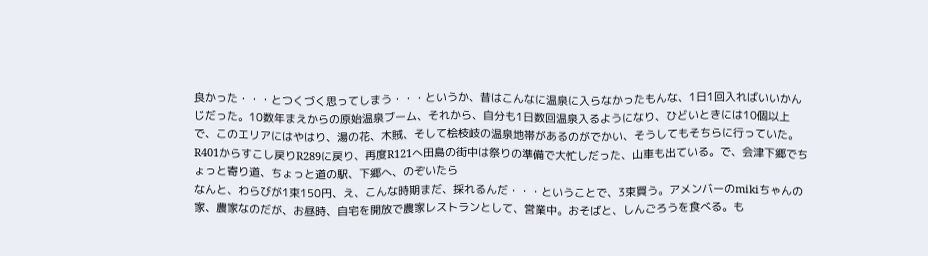良かった・・・とつくづく思ってしまう・・・というか、昔はこんなに温泉に入らなかったもんな、1日1回入ればいいかんじだった。10数年まえからの原始温泉ブーム、それから、自分も1日数回温泉入るようになり、ひどいときには10個以上
で、このエリアにはやはり、湯の花、木賊、そして桧枝岐の温泉地帯があるのがでかい、そうしてもそちらに行っていた。
R401からすこし戻りR289に戻り、再度R121へ田島の街中は祭りの準備で大忙しだった、山車も出ている。で、会津下郷でちょっと寄り道、ちょっと道の駅、下郷へ、のぞいたら
なんと、わらびが1束150円、え、こんな時期まだ、採れるんだ・・・ということで、3束買う。アメンバーのmikiちゃんの家、農家なのだが、お昼時、自宅を開放で農家レストランとして、営業中。おそばと、しんごろうを食べる。も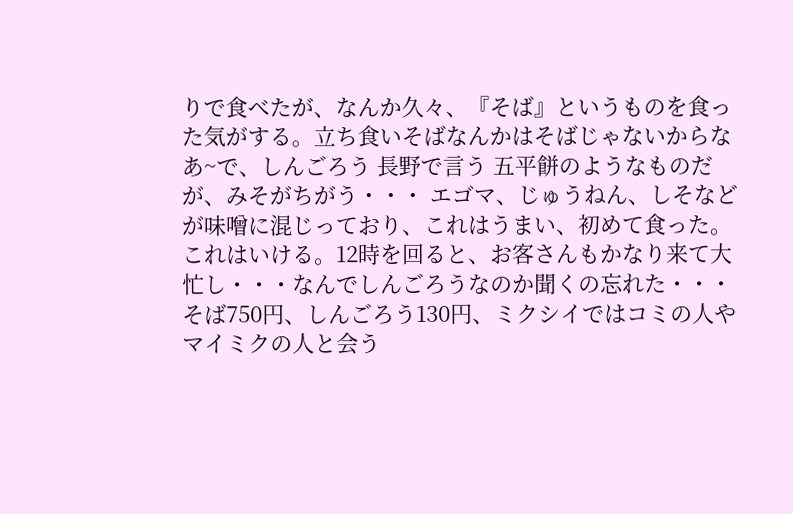りで食べたが、なんか久々、『そば』というものを食った気がする。立ち食いそばなんかはそばじゃないからなあ~で、しんごろう 長野で言う 五平餅のようなものだが、みそがちがう・・・ エゴマ、じゅうねん、しそなどが味噌に混じっており、これはうまい、初めて食った。これはいける。12時を回ると、お客さんもかなり来て大忙し・・・なんでしんごろうなのか聞くの忘れた・・・
そば750円、しんごろう130円、ミクシイではコミの人やマイミクの人と会う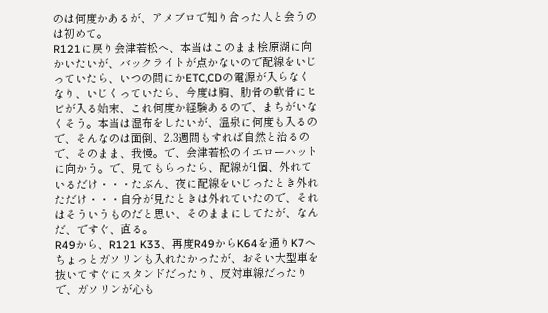のは何度かあるが、アメブロで知り合った人と会うのは初めて。
R121に戻り会津若松へ、本当はこのまま桧原湖に向かいたいが、バックライトが点かないので配線をいじっていたら、いつの間にかETC,CDの電源が入らなくなり、いじくっていたら、今度は胸、肋骨の軟骨にヒビが入る始末、これ何度か経験あるので、まちがいなくそう。本当は湿布をしたいが、温泉に何度も入るので、そんなのは面倒、2.3週間もすれば自然と治るので、そのまま、我慢。で、会津若松のイエローハットに向かう。で、見てもらったら、配線が1個、外れているだけ・・・たぶん、夜に配線をいじったとき外れただけ・・・自分が見たときは外れていたので、それはそういうものだと思い、そのままにしてたが、なんだ、ですぐ、直る。
R49から、R121 K33、再度R49からK64を通りK7へちょっとガソリンも入れたかったが、おそい大型車を抜いてすぐにスタンドだったり、反対車線だったりで、ガソリンが心も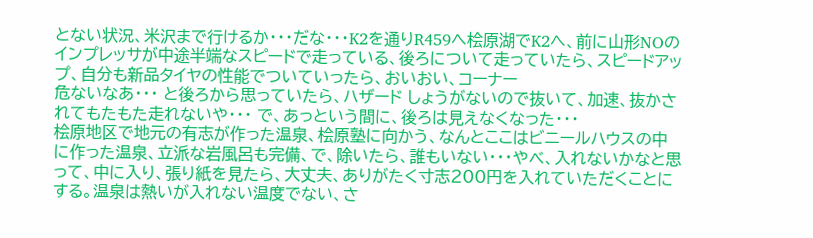とない状況、米沢まで行けるか・・・だな・・・K2を通りR459へ桧原湖でK2へ、前に山形NOのインプレッサが中途半端なスピードで走っている、後ろについて走っていたら、スピードアップ、自分も新品タイヤの性能でついていったら、おいおい、コーナー
危ないなあ・・・ と後ろから思っていたら、ハザード しょうがないので抜いて、加速、抜かされてもたもた走れないや・・・ で、あっという間に、後ろは見えなくなった・・・
桧原地区で地元の有志が作った温泉、桧原塾に向かう、なんとここはビニールハウスの中に作った温泉、立派な岩風呂も完備、で、除いたら、誰もいない・・・やべ、入れないかなと思って、中に入り、張り紙を見たら、大丈夫、ありがたく寸志200円を入れていただくことにする。温泉は熱いが入れない温度でない、さ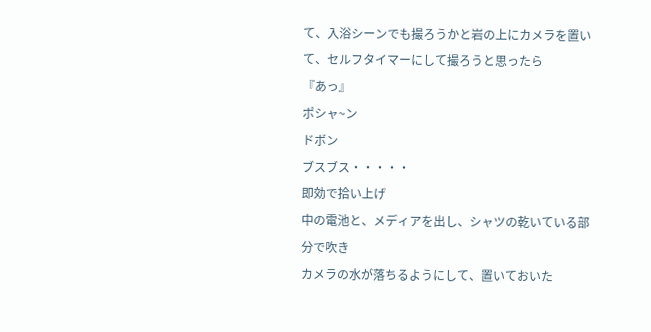て、入浴シーンでも撮ろうかと岩の上にカメラを置いて、セルフタイマーにして撮ろうと思ったら
『あっ』
ポシャ~ン
ドボン
ブスブス・・・・・
即効で拾い上げ
中の電池と、メディアを出し、シャツの乾いている部分で吹き
カメラの水が落ちるようにして、置いておいた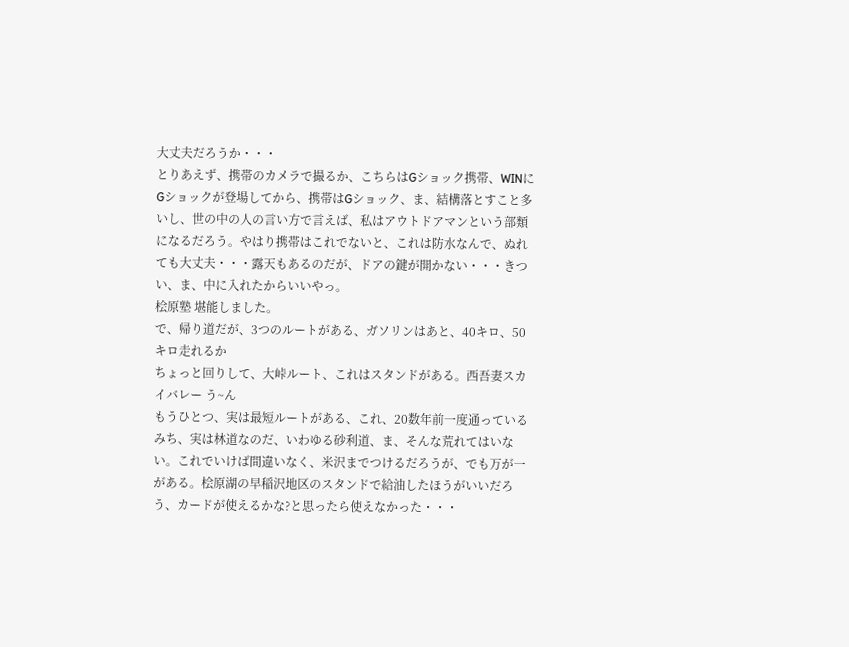大丈夫だろうか・・・
とりあえず、携帯のカメラで撮るか、こちらはGショック携帯、WINにGショックが登場してから、携帯はGショック、ま、結構落とすこと多いし、世の中の人の言い方で言えば、私はアウトドアマンという部類になるだろう。やはり携帯はこれでないと、これは防水なんで、ぬれても大丈夫・・・露天もあるのだが、ドアの鍵が開かない・・・きつい、ま、中に入れたからいいやっ。
桧原塾 堪能しました。
で、帰り道だが、3つのルートがある、ガソリンはあと、40キロ、50キロ走れるか
ちょっと回りして、大峠ルート、これはスタンドがある。西吾妻スカイバレー う~ん
もうひとつ、実は最短ルートがある、これ、20数年前一度通っているみち、実は林道なのだ、いわゆる砂利道、ま、そんな荒れてはいない。これでいけば間違いなく、米沢までつけるだろうが、でも万が一がある。桧原湖の早稲沢地区のスタンドで給油したほうがいいだろう、カードが使えるかな?と思ったら使えなかった・・・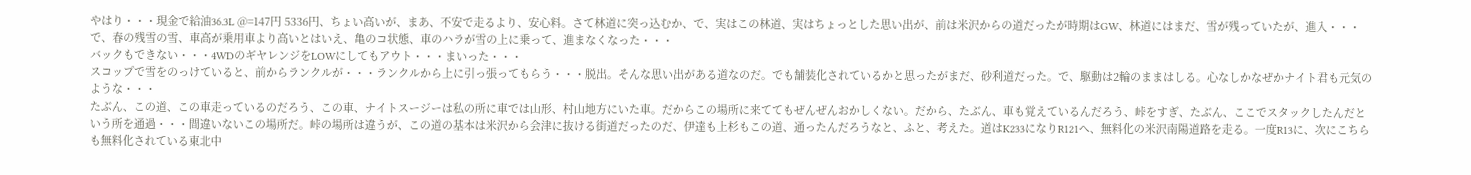やはり・・・現金で給油36.3L @=147円 5336円、ちょい高いが、まあ、不安で走るより、安心料。さて林道に突っ込むか、で、実はこの林道、実はちょっとした思い出が、前は米沢からの道だったが時期はGW、林道にはまだ、雪が残っていたが、進入・・・で、春の残雪の雪、車高が乗用車より高いとはいえ、亀のコ状態、車のハラが雪の上に乗って、進まなくなった・・・
バックもできない・・・4WDのギヤレンジをLOWにしてもアウト・・・まいった・・・
スコップで雪をのっけていると、前からランクルが・・・ランクルから上に引っ張ってもらう・・・脱出。そんな思い出がある道なのだ。でも舗装化されているかと思ったがまだ、砂利道だった。で、駆動は2輪のままはしる。心なしかなぜかナイト君も元気のような・・・
たぶん、この道、この車走っているのだろう、この車、ナイトスージーは私の所に車では山形、村山地方にいた車。だからこの場所に来ててもぜんぜんおかしくない。だから、たぶん、車も覚えているんだろう、峠をすぎ、たぶん、ここでスタックしたんだという所を通過・・・間違いないこの場所だ。峠の場所は違うが、この道の基本は米沢から会津に抜ける街道だったのだ、伊達も上杉もこの道、通ったんだろうなと、ふと、考えた。道はK233になりR121へ、無料化の米沢南陽道路を走る。一度R13に、次にこちらも無料化されている東北中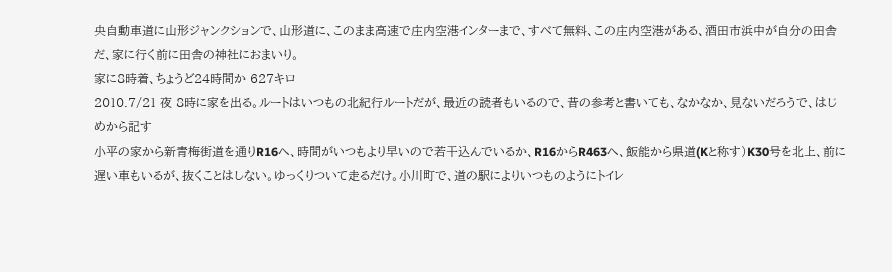央自動車道に山形ジャンクションで、山形道に、このまま高速で庄内空港インターまで、すべて無料、この庄内空港がある、酒田市浜中が自分の田舎だ、家に行く前に田舎の神社におまいり。
家に8時着、ちょうど24時間か 627キロ
2010.7/21 夜 8時に家を出る。ルートはいつもの北紀行ルートだが、最近の読者もいるので、昔の参考と書いても、なかなか、見ないだろうで、はじめから記す
小平の家から新青梅街道を通りR16へ、時間がいつもより早いので若干込んでいるか、R16からR463へ、飯能から県道(Kと称す)K30号を北上、前に遅い車もいるが、抜くことはしない。ゆっくりついて走るだけ。小川町で、道の駅によりいつものようにトイレ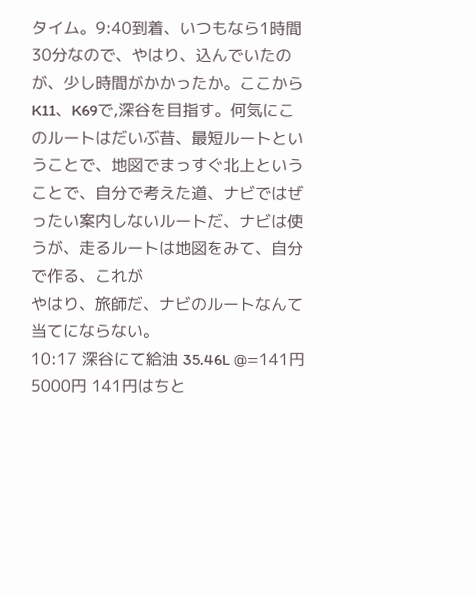タイム。9:40到着、いつもなら1時間30分なので、やはり、込んでいたのが、少し時間がかかったか。ここからK11、K69で,深谷を目指す。何気にこのルートはだいぶ昔、最短ルートということで、地図でまっすぐ北上ということで、自分で考えた道、ナビではぜったい案内しないルートだ、ナビは使うが、走るルートは地図をみて、自分で作る、これが
やはり、旅師だ、ナビのルートなんて当てにならない。
10:17 深谷にて給油 35.46L @=141円 5000円 141円はちと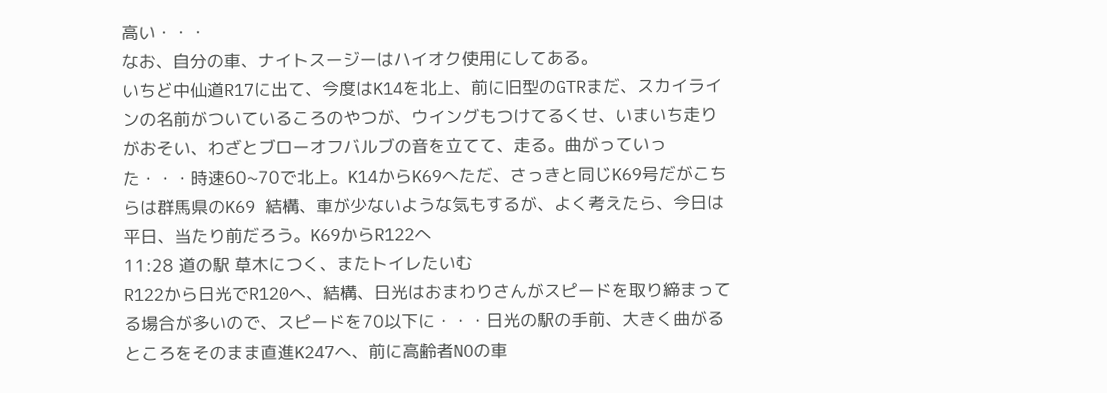高い・・・
なお、自分の車、ナイトスージーはハイオク使用にしてある。
いちど中仙道R17に出て、今度はK14を北上、前に旧型のGTRまだ、スカイラインの名前がついているころのやつが、ウイングもつけてるくせ、いまいち走りがおそい、わざとブローオフバルブの音を立てて、走る。曲がっていった・・・時速60~70で北上。K14からK69へただ、さっきと同じK69号だがこちらは群馬県のK69 結構、車が少ないような気もするが、よく考えたら、今日は平日、当たり前だろう。K69からR122へ
11:28 道の駅 草木につく、またトイレたいむ
R122から日光でR120へ、結構、日光はおまわりさんがスピードを取り締まってる場合が多いので、スピードを70以下に・・・日光の駅の手前、大きく曲がるところをそのまま直進K247へ、前に高齢者NOの車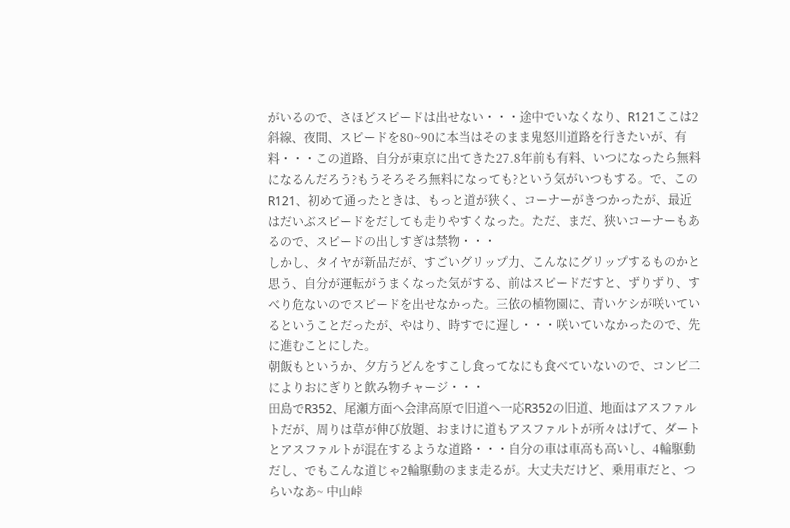がいるので、さほどスピードは出せない・・・途中でいなくなり、R121ここは2斜線、夜間、スピードを80~90に本当はそのまま鬼怒川道路を行きたいが、有料・・・この道路、自分が東京に出てきた27.8年前も有料、いつになったら無料になるんだろう?もうそろそろ無料になっても?という気がいつもする。で、このR121、初めて通ったときは、もっと道が狭く、コーナーがきつかったが、最近はだいぶスピードをだしても走りやすくなった。ただ、まだ、狭いコーナーもあるので、スピードの出しすぎは禁物・・・
しかし、タイヤが新品だが、すごいグリップ力、こんなにグリップするものかと思う、自分が運転がうまくなった気がする、前はスピードだすと、ずりずり、すべり危ないのでスピードを出せなかった。三依の植物園に、青いケシが咲いているということだったが、やはり、時すでに遅し・・・咲いていなかったので、先に進むことにした。
朝飯もというか、夕方うどんをすこし食ってなにも食べていないので、コンビ二によりおにぎりと飲み物チャージ・・・
田島でR352、尾瀬方面へ会津高原で旧道へ一応R352の旧道、地面はアスファルトだが、周りは草が伸び放題、おまけに道もアスファルトが所々はげて、ダートとアスファルトが混在するような道路・・・自分の車は車高も高いし、4輪駆動だし、でもこんな道じゃ2輪駆動のまま走るが。大丈夫だけど、乗用車だと、つらいなあ~ 中山峠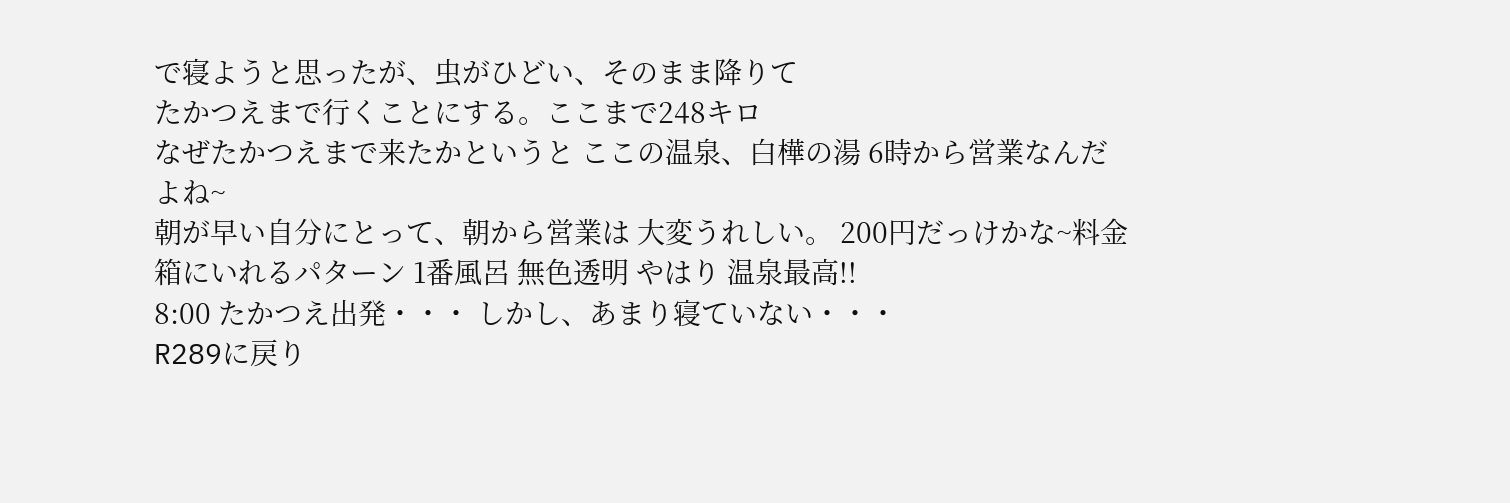で寝ようと思ったが、虫がひどい、そのまま降りて
たかつえまで行くことにする。ここまで248キロ
なぜたかつえまで来たかというと ここの温泉、白樺の湯 6時から営業なんだよね~
朝が早い自分にとって、朝から営業は 大変うれしい。 200円だっけかな~料金箱にいれるパターン 1番風呂 無色透明 やはり 温泉最高!!
8:00 たかつえ出発・・・ しかし、あまり寝ていない・・・
R289に戻り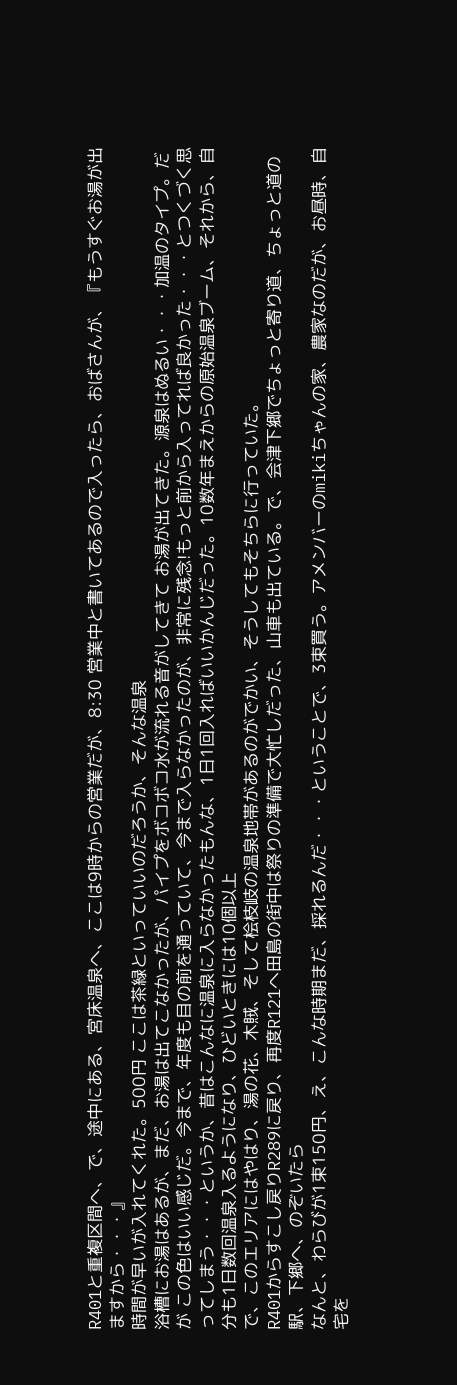R401と重複区間へ、で、途中にある、宮床温泉へ、ここは9時からの営業だが、8:30 営業中と書いてあるので入ったら、おばさんが、『もうすぐお湯が出ますから・・・』
時間が早いが入れてくれた。500円 ここは茶緑といっていいのだろうか、そんな温泉
浴槽にお湯はあるが、まだ、お湯は出てこなかったが、パイプをボコボコ水が流れる音がしてきて お湯が出てきた。源泉はぬるい・・・加温のタイプ。だが この色はいい感じだ。今まで、年度も目の前を通っていて、今まで入らなかったのが、非常に残念!もっと前から入ってれば良かった・・・とつくづく思ってしまう・・・というか、昔はこんなに温泉に入らなかったもんな、1日1回入ればいいかんじだった。10数年まえからの原始温泉ブーム、それから、自分も1日数回温泉入るようになり、ひどいときには10個以上
で、このエリアにはやはり、湯の花、木賊、そして桧枝岐の温泉地帯があるのがでかい、そうしてもそちらに行っていた。
R401からすこし戻りR289に戻り、再度R121へ田島の街中は祭りの準備で大忙しだった、山車も出ている。で、会津下郷でちょっと寄り道、ちょっと道の駅、下郷へ、のぞいたら
なんと、わらびが1束150円、え、こんな時期まだ、採れるんだ・・・ということで、3束買う。アメンバーのmikiちゃんの家、農家なのだが、お昼時、自宅を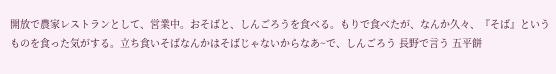開放で農家レストランとして、営業中。おそばと、しんごろうを食べる。もりで食べたが、なんか久々、『そば』というものを食った気がする。立ち食いそばなんかはそばじゃないからなあ~で、しんごろう 長野で言う 五平餅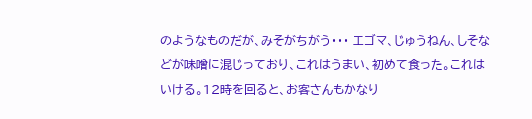のようなものだが、みそがちがう・・・ エゴマ、じゅうねん、しそなどが味噌に混じっており、これはうまい、初めて食った。これはいける。12時を回ると、お客さんもかなり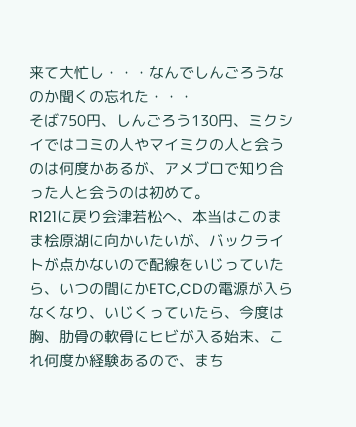来て大忙し・・・なんでしんごろうなのか聞くの忘れた・・・
そば750円、しんごろう130円、ミクシイではコミの人やマイミクの人と会うのは何度かあるが、アメブロで知り合った人と会うのは初めて。
R121に戻り会津若松へ、本当はこのまま桧原湖に向かいたいが、バックライトが点かないので配線をいじっていたら、いつの間にかETC,CDの電源が入らなくなり、いじくっていたら、今度は胸、肋骨の軟骨にヒビが入る始末、これ何度か経験あるので、まち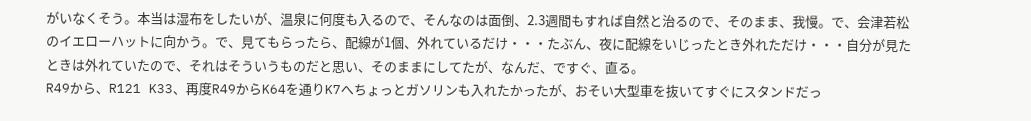がいなくそう。本当は湿布をしたいが、温泉に何度も入るので、そんなのは面倒、2.3週間もすれば自然と治るので、そのまま、我慢。で、会津若松のイエローハットに向かう。で、見てもらったら、配線が1個、外れているだけ・・・たぶん、夜に配線をいじったとき外れただけ・・・自分が見たときは外れていたので、それはそういうものだと思い、そのままにしてたが、なんだ、ですぐ、直る。
R49から、R121 K33、再度R49からK64を通りK7へちょっとガソリンも入れたかったが、おそい大型車を抜いてすぐにスタンドだっ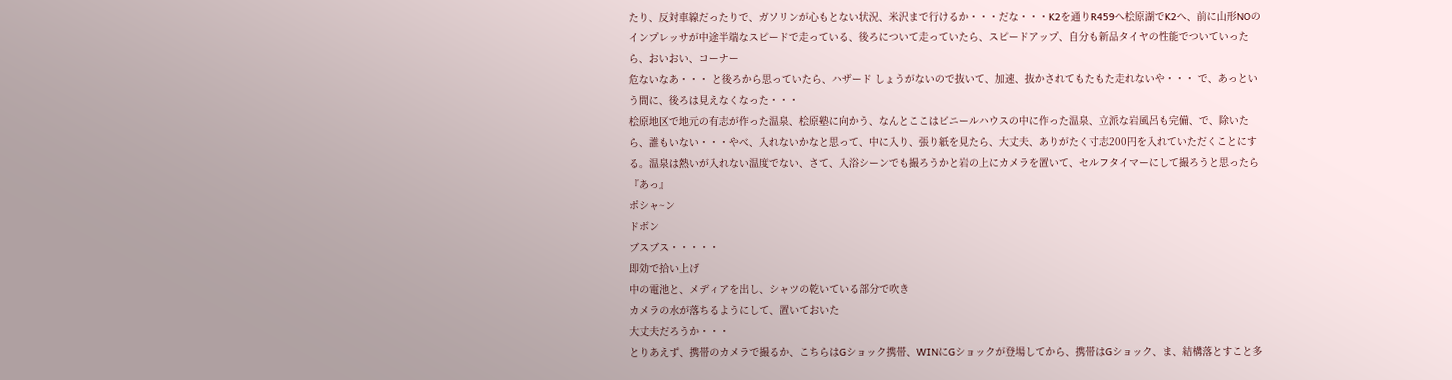たり、反対車線だったりで、ガソリンが心もとない状況、米沢まで行けるか・・・だな・・・K2を通りR459へ桧原湖でK2へ、前に山形NOのインプレッサが中途半端なスピードで走っている、後ろについて走っていたら、スピードアップ、自分も新品タイヤの性能でついていったら、おいおい、コーナー
危ないなあ・・・ と後ろから思っていたら、ハザード しょうがないので抜いて、加速、抜かされてもたもた走れないや・・・ で、あっという間に、後ろは見えなくなった・・・
桧原地区で地元の有志が作った温泉、桧原塾に向かう、なんとここはビニールハウスの中に作った温泉、立派な岩風呂も完備、で、除いたら、誰もいない・・・やべ、入れないかなと思って、中に入り、張り紙を見たら、大丈夫、ありがたく寸志200円を入れていただくことにする。温泉は熱いが入れない温度でない、さて、入浴シーンでも撮ろうかと岩の上にカメラを置いて、セルフタイマーにして撮ろうと思ったら
『あっ』
ポシャ~ン
ドボン
ブスブス・・・・・
即効で拾い上げ
中の電池と、メディアを出し、シャツの乾いている部分で吹き
カメラの水が落ちるようにして、置いておいた
大丈夫だろうか・・・
とりあえず、携帯のカメラで撮るか、こちらはGショック携帯、WINにGショックが登場してから、携帯はGショック、ま、結構落とすこと多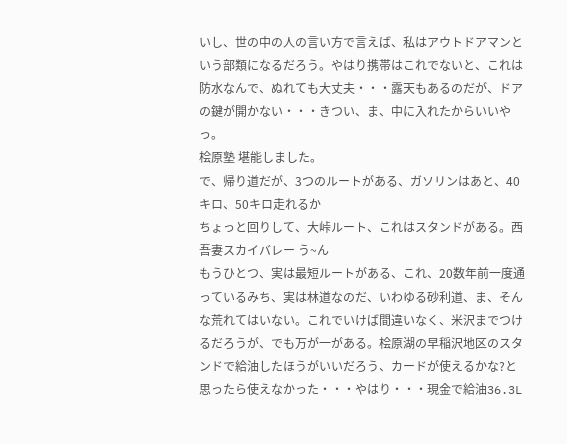いし、世の中の人の言い方で言えば、私はアウトドアマンという部類になるだろう。やはり携帯はこれでないと、これは防水なんで、ぬれても大丈夫・・・露天もあるのだが、ドアの鍵が開かない・・・きつい、ま、中に入れたからいいやっ。
桧原塾 堪能しました。
で、帰り道だが、3つのルートがある、ガソリンはあと、40キロ、50キロ走れるか
ちょっと回りして、大峠ルート、これはスタンドがある。西吾妻スカイバレー う~ん
もうひとつ、実は最短ルートがある、これ、20数年前一度通っているみち、実は林道なのだ、いわゆる砂利道、ま、そんな荒れてはいない。これでいけば間違いなく、米沢までつけるだろうが、でも万が一がある。桧原湖の早稲沢地区のスタンドで給油したほうがいいだろう、カードが使えるかな?と思ったら使えなかった・・・やはり・・・現金で給油36.3L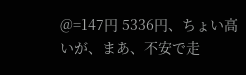@=147円 5336円、ちょい高いが、まあ、不安で走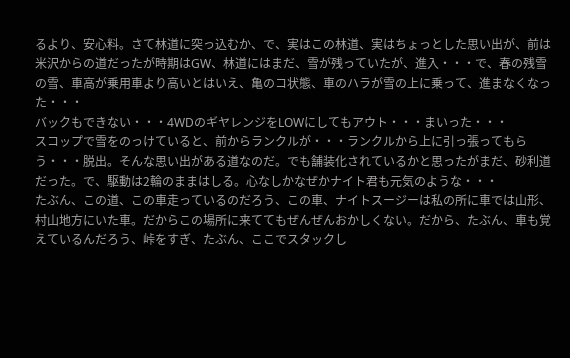るより、安心料。さて林道に突っ込むか、で、実はこの林道、実はちょっとした思い出が、前は米沢からの道だったが時期はGW、林道にはまだ、雪が残っていたが、進入・・・で、春の残雪の雪、車高が乗用車より高いとはいえ、亀のコ状態、車のハラが雪の上に乗って、進まなくなった・・・
バックもできない・・・4WDのギヤレンジをLOWにしてもアウト・・・まいった・・・
スコップで雪をのっけていると、前からランクルが・・・ランクルから上に引っ張ってもらう・・・脱出。そんな思い出がある道なのだ。でも舗装化されているかと思ったがまだ、砂利道だった。で、駆動は2輪のままはしる。心なしかなぜかナイト君も元気のような・・・
たぶん、この道、この車走っているのだろう、この車、ナイトスージーは私の所に車では山形、村山地方にいた車。だからこの場所に来ててもぜんぜんおかしくない。だから、たぶん、車も覚えているんだろう、峠をすぎ、たぶん、ここでスタックし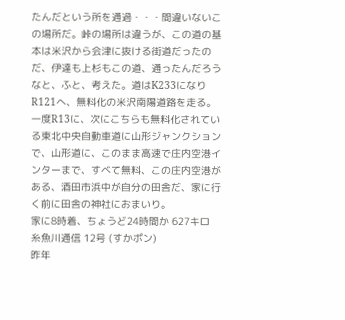たんだという所を通過・・・間違いないこの場所だ。峠の場所は違うが、この道の基本は米沢から会津に抜ける街道だったのだ、伊達も上杉もこの道、通ったんだろうなと、ふと、考えた。道はK233になりR121へ、無料化の米沢南陽道路を走る。一度R13に、次にこちらも無料化されている東北中央自動車道に山形ジャンクションで、山形道に、このまま高速で庄内空港インターまで、すべて無料、この庄内空港がある、酒田市浜中が自分の田舎だ、家に行く前に田舎の神社におまいり。
家に8時着、ちょうど24時間か 627キロ
糸魚川通信 12号 (すかポン)
昨年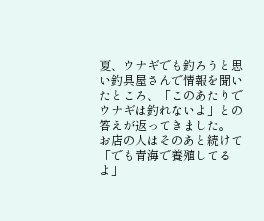夏、ウナギでも釣ろうと思い釣具屋さんで情報を聞いたところ、「このあたりでウナギは釣れないよ」との答えが返ってきました。
お店の人はそのあと続けて「でも青海で養殖してるよ」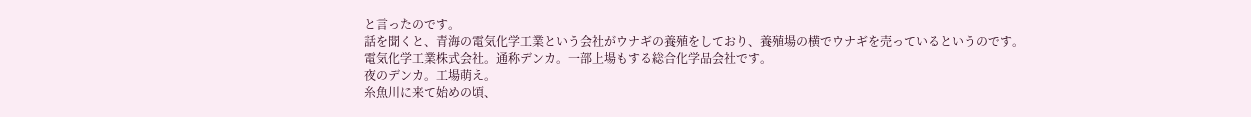と言ったのです。
話を聞くと、青海の電気化学工業という会社がウナギの養殖をしており、養殖場の横でウナギを売っているというのです。
電気化学工業株式会社。通称デンカ。一部上場もする総合化学品会社です。
夜のデンカ。工場萌え。
糸魚川に来て始めの頃、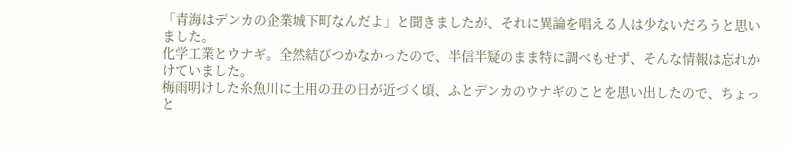「青海はデンカの企業城下町なんだよ」と聞きましたが、それに異論を唱える人は少ないだろうと思いました。
化学工業とウナギ。全然結びつかなかったので、半信半疑のまま特に調べもせず、そんな情報は忘れかけていました。
梅雨明けした糸魚川に土用の丑の日が近づく頃、ふとデンカのウナギのことを思い出したので、ちょっと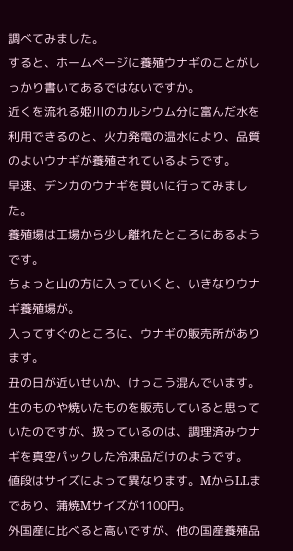調べてみました。
すると、ホームページに養殖ウナギのことがしっかり書いてあるではないですか。
近くを流れる姫川のカルシウム分に富んだ水を利用できるのと、火力発電の温水により、品質のよいウナギが養殖されているようです。
早速、デンカのウナギを買いに行ってみました。
養殖場は工場から少し離れたところにあるようです。
ちょっと山の方に入っていくと、いきなりウナギ養殖場が。
入ってすぐのところに、ウナギの販売所があります。
丑の日が近いせいか、けっこう混んでいます。
生のものや焼いたものを販売していると思っていたのですが、扱っているのは、調理済みウナギを真空パックした冷凍品だけのようです。
値段はサイズによって異なります。MからLLまであり、蒲焼Mサイズが1100円。
外国産に比べると高いですが、他の国産養殖品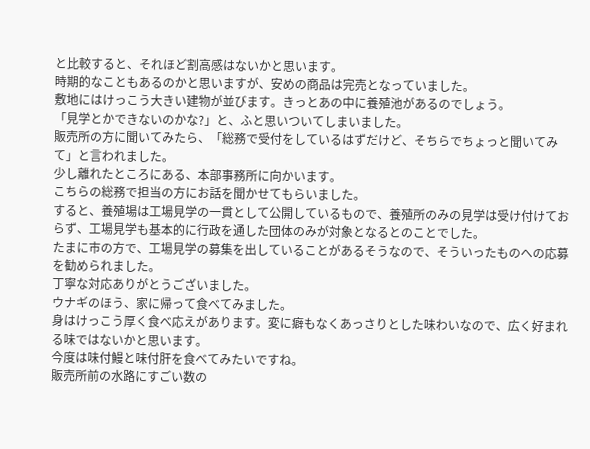と比較すると、それほど割高感はないかと思います。
時期的なこともあるのかと思いますが、安めの商品は完売となっていました。
敷地にはけっこう大きい建物が並びます。きっとあの中に養殖池があるのでしょう。
「見学とかできないのかな?」と、ふと思いついてしまいました。
販売所の方に聞いてみたら、「総務で受付をしているはずだけど、そちらでちょっと聞いてみて」と言われました。
少し離れたところにある、本部事務所に向かいます。
こちらの総務で担当の方にお話を聞かせてもらいました。
すると、養殖場は工場見学の一貫として公開しているもので、養殖所のみの見学は受け付けておらず、工場見学も基本的に行政を通した団体のみが対象となるとのことでした。
たまに市の方で、工場見学の募集を出していることがあるそうなので、そういったものへの応募を勧められました。
丁寧な対応ありがとうございました。
ウナギのほう、家に帰って食べてみました。
身はけっこう厚く食べ応えがあります。変に癖もなくあっさりとした味わいなので、広く好まれる味ではないかと思います。
今度は味付鰻と味付肝を食べてみたいですね。
販売所前の水路にすごい数の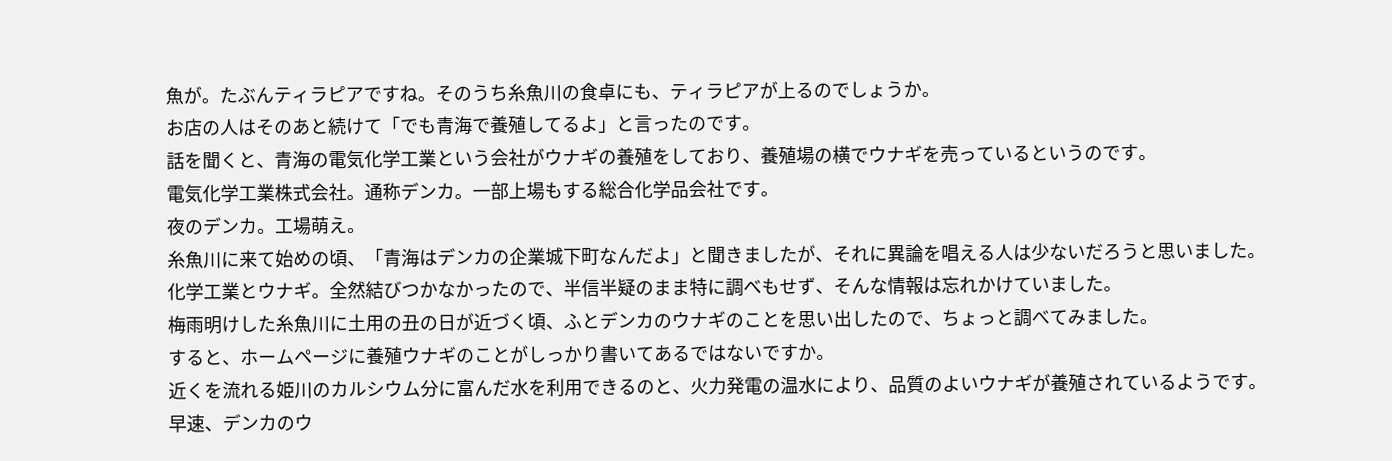魚が。たぶんティラピアですね。そのうち糸魚川の食卓にも、ティラピアが上るのでしょうか。
お店の人はそのあと続けて「でも青海で養殖してるよ」と言ったのです。
話を聞くと、青海の電気化学工業という会社がウナギの養殖をしており、養殖場の横でウナギを売っているというのです。
電気化学工業株式会社。通称デンカ。一部上場もする総合化学品会社です。
夜のデンカ。工場萌え。
糸魚川に来て始めの頃、「青海はデンカの企業城下町なんだよ」と聞きましたが、それに異論を唱える人は少ないだろうと思いました。
化学工業とウナギ。全然結びつかなかったので、半信半疑のまま特に調べもせず、そんな情報は忘れかけていました。
梅雨明けした糸魚川に土用の丑の日が近づく頃、ふとデンカのウナギのことを思い出したので、ちょっと調べてみました。
すると、ホームページに養殖ウナギのことがしっかり書いてあるではないですか。
近くを流れる姫川のカルシウム分に富んだ水を利用できるのと、火力発電の温水により、品質のよいウナギが養殖されているようです。
早速、デンカのウ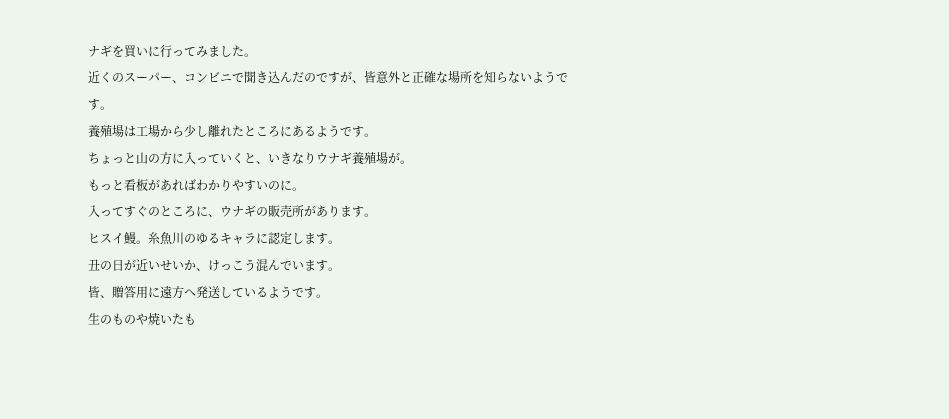ナギを買いに行ってみました。
近くのスーパー、コンビニで聞き込んだのですが、皆意外と正確な場所を知らないようです。
養殖場は工場から少し離れたところにあるようです。
ちょっと山の方に入っていくと、いきなりウナギ養殖場が。
もっと看板があればわかりやすいのに。
入ってすぐのところに、ウナギの販売所があります。
ヒスイ鰻。糸魚川のゆるキャラに認定します。
丑の日が近いせいか、けっこう混んでいます。
皆、贈答用に遠方へ発送しているようです。
生のものや焼いたも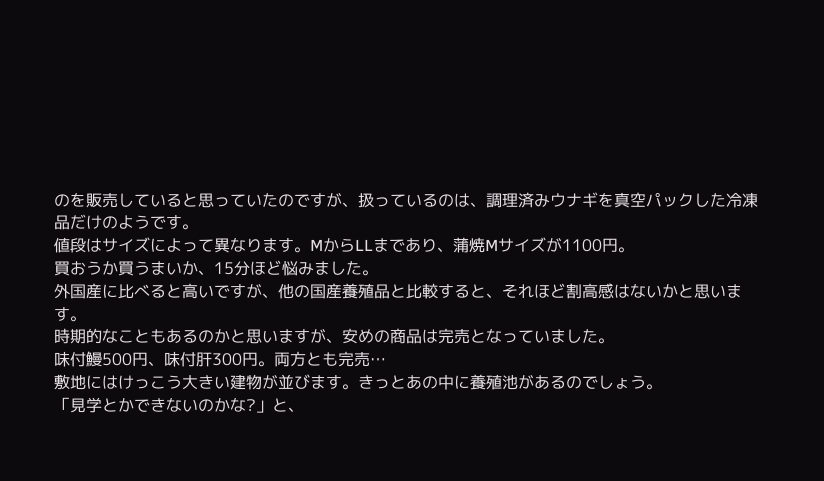のを販売していると思っていたのですが、扱っているのは、調理済みウナギを真空パックした冷凍品だけのようです。
値段はサイズによって異なります。MからLLまであり、蒲焼Mサイズが1100円。
買おうか買うまいか、15分ほど悩みました。
外国産に比べると高いですが、他の国産養殖品と比較すると、それほど割高感はないかと思います。
時期的なこともあるのかと思いますが、安めの商品は完売となっていました。
味付鰻500円、味付肝300円。両方とも完売…
敷地にはけっこう大きい建物が並びます。きっとあの中に養殖池があるのでしょう。
「見学とかできないのかな?」と、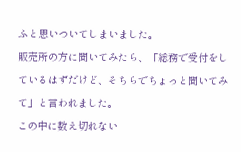ふと思いついてしまいました。
販売所の方に聞いてみたら、「総務で受付をしているはずだけど、そちらでちょっと聞いてみて」と言われました。
この中に数え切れない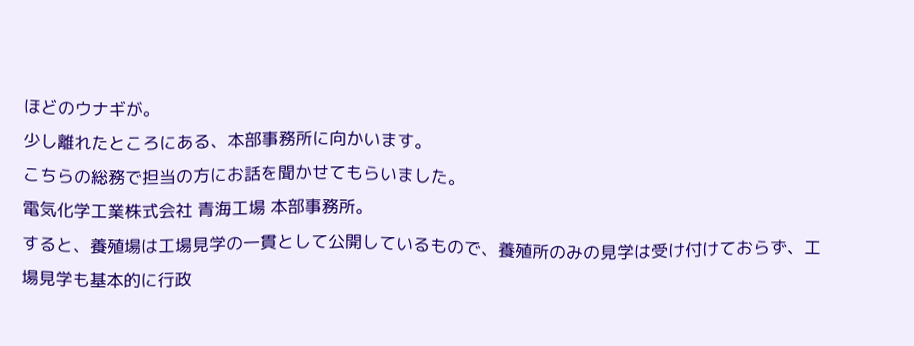ほどのウナギが。
少し離れたところにある、本部事務所に向かいます。
こちらの総務で担当の方にお話を聞かせてもらいました。
電気化学工業株式会社 青海工場 本部事務所。
すると、養殖場は工場見学の一貫として公開しているもので、養殖所のみの見学は受け付けておらず、工場見学も基本的に行政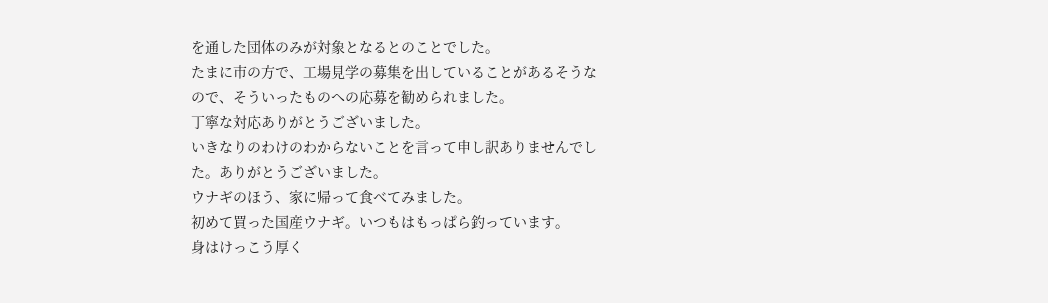を通した団体のみが対象となるとのことでした。
たまに市の方で、工場見学の募集を出していることがあるそうなので、そういったものへの応募を勧められました。
丁寧な対応ありがとうございました。
いきなりのわけのわからないことを言って申し訳ありませんでした。ありがとうございました。
ウナギのほう、家に帰って食べてみました。
初めて買った国産ウナギ。いつもはもっぱら釣っています。
身はけっこう厚く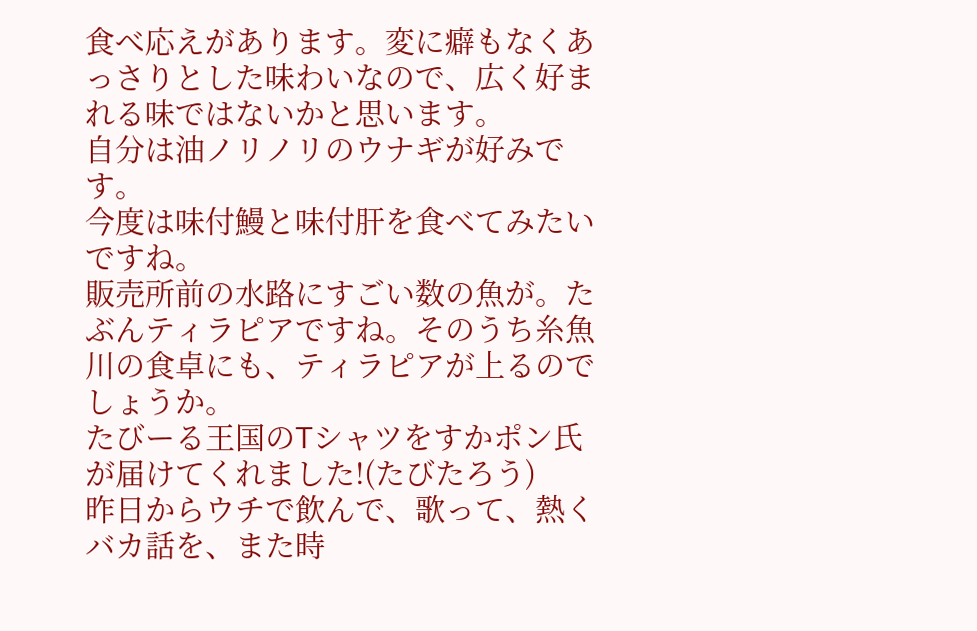食べ応えがあります。変に癖もなくあっさりとした味わいなので、広く好まれる味ではないかと思います。
自分は油ノリノリのウナギが好みです。
今度は味付鰻と味付肝を食べてみたいですね。
販売所前の水路にすごい数の魚が。たぶんティラピアですね。そのうち糸魚川の食卓にも、ティラピアが上るのでしょうか。
たびーる王国のTシャツをすかポン氏が届けてくれました!(たびたろう)
昨日からウチで飲んで、歌って、熱くバカ話を、また時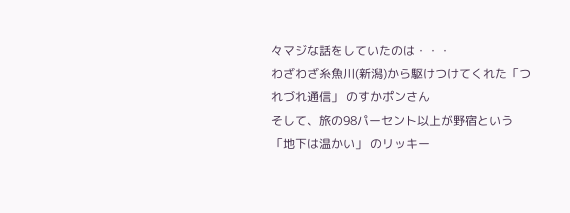々マジな話をしていたのは・・・
わざわざ糸魚川(新潟)から駆けつけてくれた「つれづれ通信」 のすかポンさん
そして、旅の98パーセント以上が野宿という「地下は温かい」 のリッキー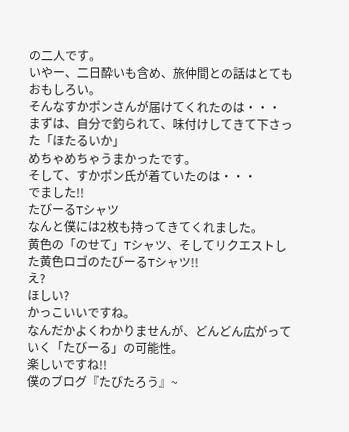の二人です。
いやー、二日酔いも含め、旅仲間との話はとてもおもしろい。
そんなすかポンさんが届けてくれたのは・・・
まずは、自分で釣られて、味付けしてきて下さった「ほたるいか」
めちゃめちゃうまかったです。
そして、すかポン氏が着ていたのは・・・
でました!!
たびーるTシャツ
なんと僕には2枚も持ってきてくれました。
黄色の「のせて」Tシャツ、そしてリクエストした黄色ロゴのたびーるTシャツ!!
え?
ほしい?
かっこいいですね。
なんだかよくわかりませんが、どんどん広がっていく「たびーる」の可能性。
楽しいですね!!
僕のブログ『たびたろう』~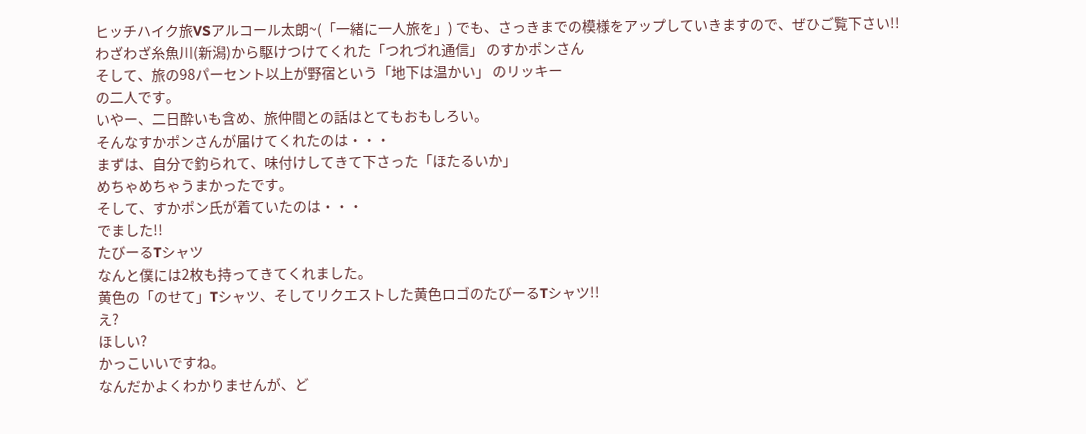ヒッチハイク旅VSアルコール太朗~(「一緒に一人旅を」) でも、さっきまでの模様をアップしていきますので、ぜひご覧下さい!!
わざわざ糸魚川(新潟)から駆けつけてくれた「つれづれ通信」 のすかポンさん
そして、旅の98パーセント以上が野宿という「地下は温かい」 のリッキー
の二人です。
いやー、二日酔いも含め、旅仲間との話はとてもおもしろい。
そんなすかポンさんが届けてくれたのは・・・
まずは、自分で釣られて、味付けしてきて下さった「ほたるいか」
めちゃめちゃうまかったです。
そして、すかポン氏が着ていたのは・・・
でました!!
たびーるTシャツ
なんと僕には2枚も持ってきてくれました。
黄色の「のせて」Tシャツ、そしてリクエストした黄色ロゴのたびーるTシャツ!!
え?
ほしい?
かっこいいですね。
なんだかよくわかりませんが、ど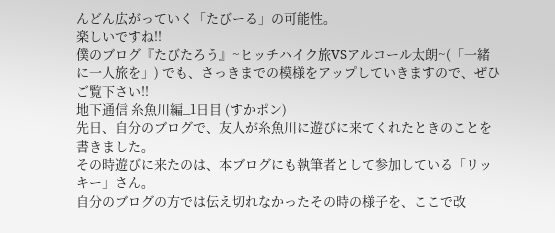んどん広がっていく「たびーる」の可能性。
楽しいですね!!
僕のブログ『たびたろう』~ヒッチハイク旅VSアルコール太朗~(「一緒に一人旅を」) でも、さっきまでの模様をアップしていきますので、ぜひご覧下さい!!
地下通信 糸魚川編_1日目 (すかポン)
先日、自分のブログで、友人が糸魚川に遊びに来てくれたときのことを書きました。
その時遊びに来たのは、本ブログにも執筆者として参加している「リッキー」さん。
自分のブログの方では伝え切れなかったその時の様子を、ここで改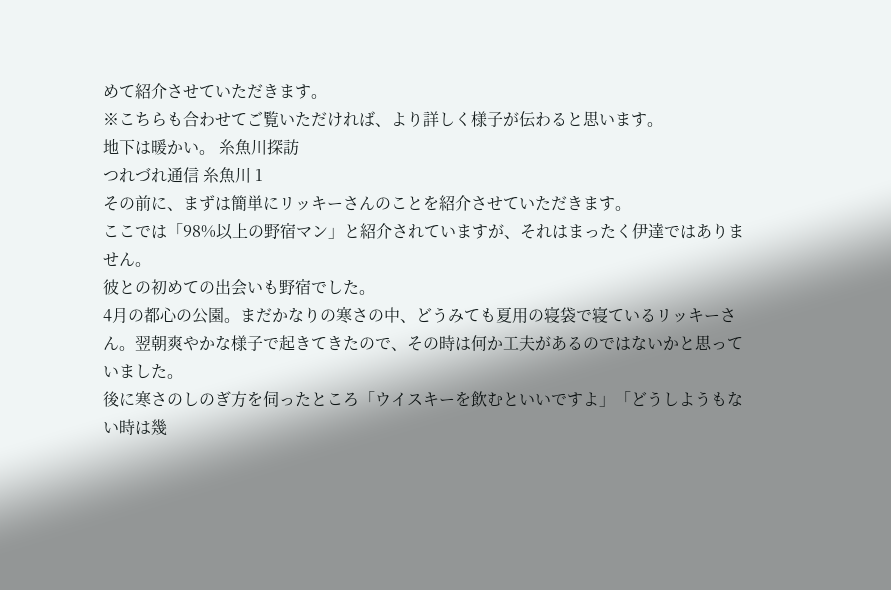めて紹介させていただきます。
※こちらも合わせてご覧いただければ、より詳しく様子が伝わると思います。
地下は暖かい。 糸魚川探訪
つれづれ通信 糸魚川 1
その前に、まずは簡単にリッキーさんのことを紹介させていただきます。
ここでは「98%以上の野宿マン」と紹介されていますが、それはまったく伊達ではありません。
彼との初めての出会いも野宿でした。
4月の都心の公園。まだかなりの寒さの中、どうみても夏用の寝袋で寝ているリッキーさん。翌朝爽やかな様子で起きてきたので、その時は何か工夫があるのではないかと思っていました。
後に寒さのしのぎ方を伺ったところ「ウイスキーを飲むといいですよ」「どうしようもない時は幾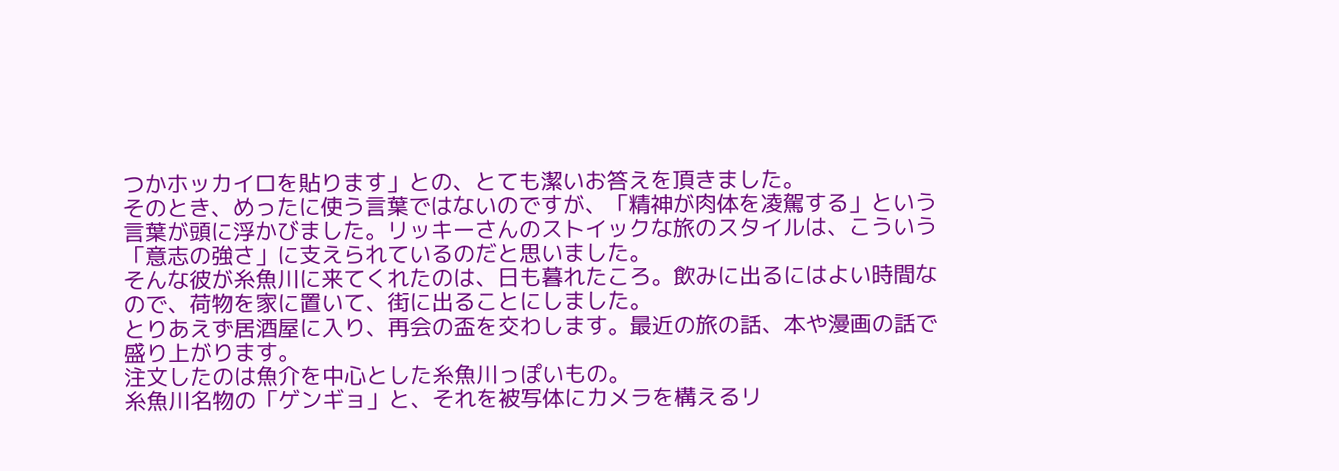つかホッカイロを貼ります」との、とても潔いお答えを頂きました。
そのとき、めったに使う言葉ではないのですが、「精神が肉体を凌駕する」という言葉が頭に浮かびました。リッキーさんのストイックな旅のスタイルは、こういう「意志の強さ」に支えられているのだと思いました。
そんな彼が糸魚川に来てくれたのは、日も暮れたころ。飲みに出るにはよい時間なので、荷物を家に置いて、街に出ることにしました。
とりあえず居酒屋に入り、再会の盃を交わします。最近の旅の話、本や漫画の話で盛り上がります。
注文したのは魚介を中心とした糸魚川っぽいもの。
糸魚川名物の「ゲンギョ」と、それを被写体にカメラを構えるリ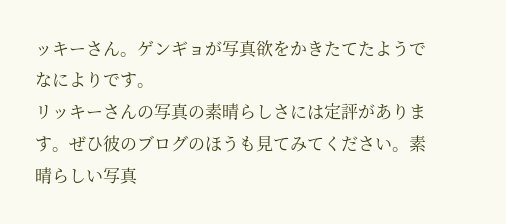ッキーさん。ゲンギョが写真欲をかきたてたようでなによりです。
リッキーさんの写真の素晴らしさには定評があります。ぜひ彼のブログのほうも見てみてください。素晴らしい写真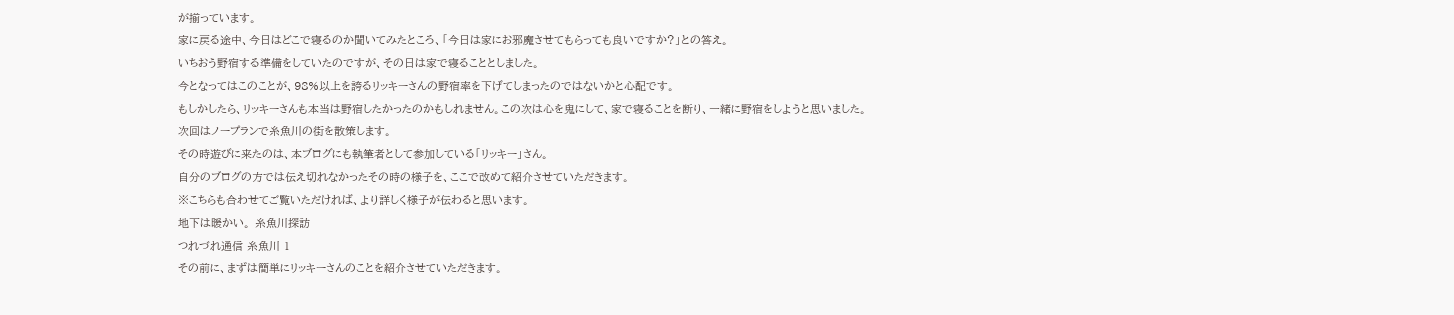が揃っています。
家に戻る途中、今日はどこで寝るのか聞いてみたところ、「今日は家にお邪魔させてもらっても良いですか?」との答え。
いちおう野宿する準備をしていたのですが、その日は家で寝ることとしました。
今となってはこのことが、98%以上を誇るリッキーさんの野宿率を下げてしまったのではないかと心配です。
もしかしたら、リッキーさんも本当は野宿したかったのかもしれません。この次は心を鬼にして、家で寝ることを断り、一緒に野宿をしようと思いました。
次回はノープランで糸魚川の街を散策します。
その時遊びに来たのは、本ブログにも執筆者として参加している「リッキー」さん。
自分のブログの方では伝え切れなかったその時の様子を、ここで改めて紹介させていただきます。
※こちらも合わせてご覧いただければ、より詳しく様子が伝わると思います。
地下は暖かい。 糸魚川探訪
つれづれ通信 糸魚川 1
その前に、まずは簡単にリッキーさんのことを紹介させていただきます。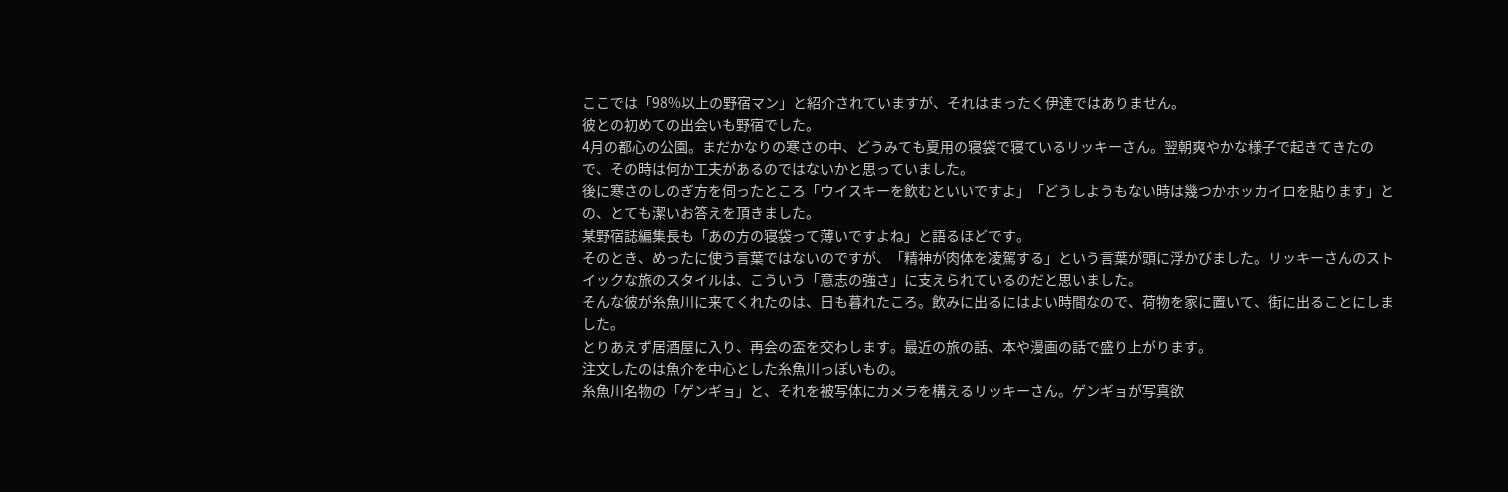ここでは「98%以上の野宿マン」と紹介されていますが、それはまったく伊達ではありません。
彼との初めての出会いも野宿でした。
4月の都心の公園。まだかなりの寒さの中、どうみても夏用の寝袋で寝ているリッキーさん。翌朝爽やかな様子で起きてきたので、その時は何か工夫があるのではないかと思っていました。
後に寒さのしのぎ方を伺ったところ「ウイスキーを飲むといいですよ」「どうしようもない時は幾つかホッカイロを貼ります」との、とても潔いお答えを頂きました。
某野宿誌編集長も「あの方の寝袋って薄いですよね」と語るほどです。
そのとき、めったに使う言葉ではないのですが、「精神が肉体を凌駕する」という言葉が頭に浮かびました。リッキーさんのストイックな旅のスタイルは、こういう「意志の強さ」に支えられているのだと思いました。
そんな彼が糸魚川に来てくれたのは、日も暮れたころ。飲みに出るにはよい時間なので、荷物を家に置いて、街に出ることにしました。
とりあえず居酒屋に入り、再会の盃を交わします。最近の旅の話、本や漫画の話で盛り上がります。
注文したのは魚介を中心とした糸魚川っぽいもの。
糸魚川名物の「ゲンギョ」と、それを被写体にカメラを構えるリッキーさん。ゲンギョが写真欲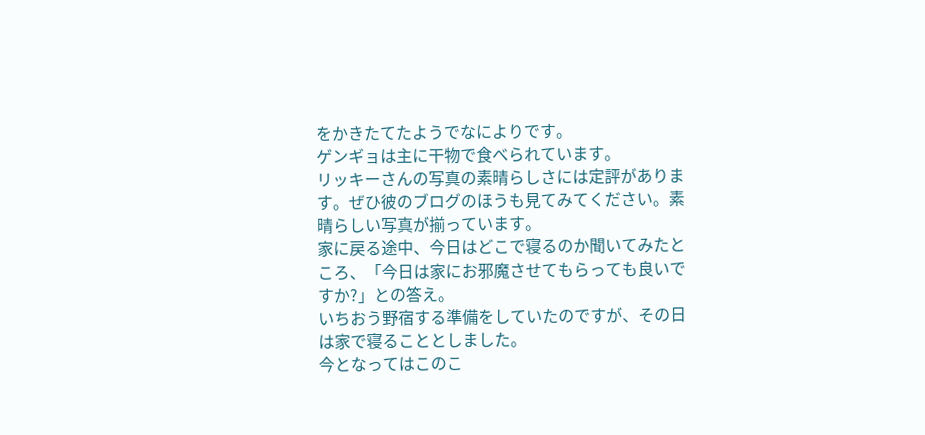をかきたてたようでなによりです。
ゲンギョは主に干物で食べられています。
リッキーさんの写真の素晴らしさには定評があります。ぜひ彼のブログのほうも見てみてください。素晴らしい写真が揃っています。
家に戻る途中、今日はどこで寝るのか聞いてみたところ、「今日は家にお邪魔させてもらっても良いですか?」との答え。
いちおう野宿する準備をしていたのですが、その日は家で寝ることとしました。
今となってはこのこ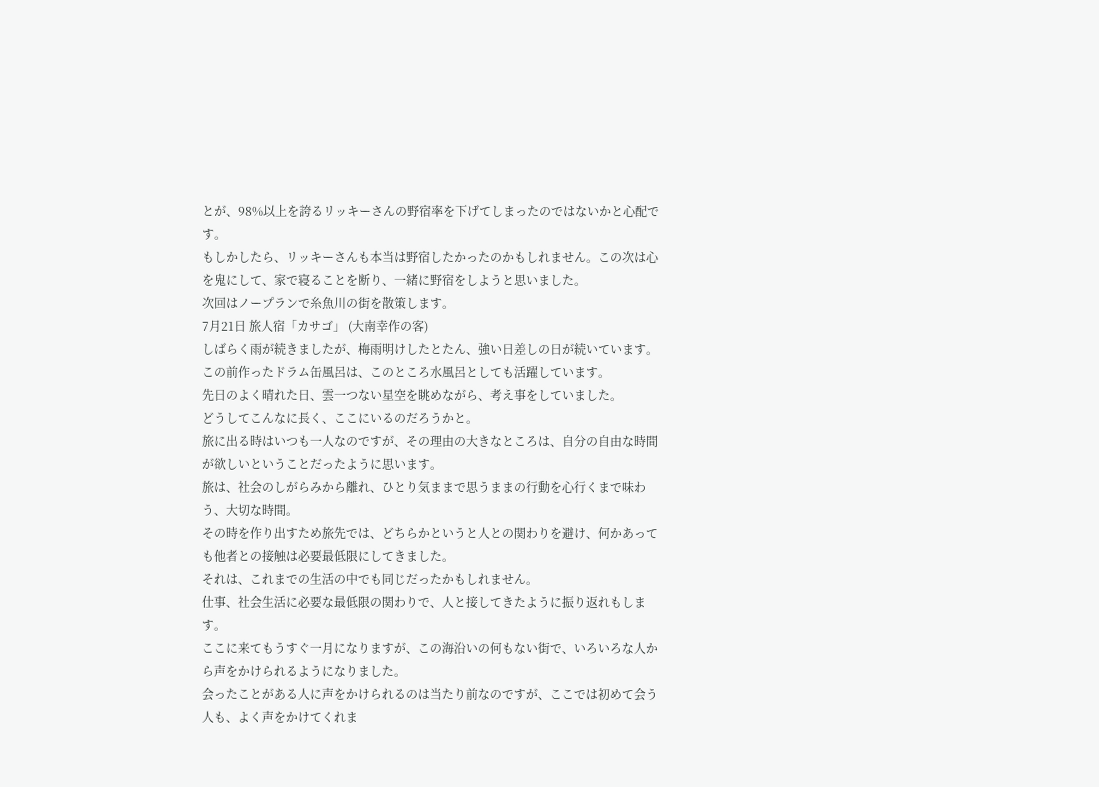とが、98%以上を誇るリッキーさんの野宿率を下げてしまったのではないかと心配です。
もしかしたら、リッキーさんも本当は野宿したかったのかもしれません。この次は心を鬼にして、家で寝ることを断り、一緒に野宿をしようと思いました。
次回はノープランで糸魚川の街を散策します。
7月21日 旅人宿「カサゴ」 (大南幸作の客)
しばらく雨が続きましたが、梅雨明けしたとたん、強い日差しの日が続いています。
この前作ったドラム缶風呂は、このところ水風呂としても活躍しています。
先日のよく晴れた日、雲一つない星空を眺めながら、考え事をしていました。
どうしてこんなに長く、ここにいるのだろうかと。
旅に出る時はいつも一人なのですが、その理由の大きなところは、自分の自由な時間が欲しいということだったように思います。
旅は、社会のしがらみから離れ、ひとり気ままで思うままの行動を心行くまで味わう、大切な時間。
その時を作り出すため旅先では、どちらかというと人との関わりを避け、何かあっても他者との接触は必要最低限にしてきました。
それは、これまでの生活の中でも同じだったかもしれません。
仕事、社会生活に必要な最低限の関わりで、人と接してきたように振り返れもします。
ここに来てもうすぐ一月になりますが、この海沿いの何もない街で、いろいろな人から声をかけられるようになりました。
会ったことがある人に声をかけられるのは当たり前なのですが、ここでは初めて会う人も、よく声をかけてくれま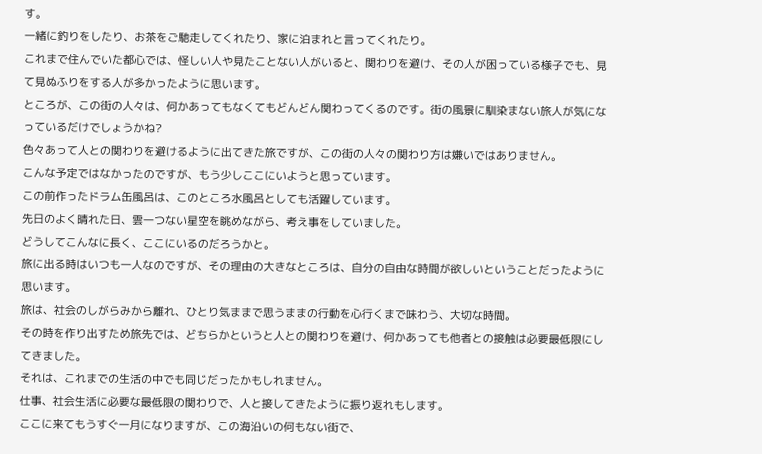す。
一緒に釣りをしたり、お茶をご馳走してくれたり、家に泊まれと言ってくれたり。
これまで住んでいた都心では、怪しい人や見たことない人がいると、関わりを避け、その人が困っている様子でも、見て見ぬふりをする人が多かったように思います。
ところが、この街の人々は、何かあってもなくてもどんどん関わってくるのです。街の風景に馴染まない旅人が気になっているだけでしょうかね?
色々あって人との関わりを避けるように出てきた旅ですが、この街の人々の関わり方は嫌いではありません。
こんな予定ではなかったのですが、もう少しここにいようと思っています。
この前作ったドラム缶風呂は、このところ水風呂としても活躍しています。
先日のよく晴れた日、雲一つない星空を眺めながら、考え事をしていました。
どうしてこんなに長く、ここにいるのだろうかと。
旅に出る時はいつも一人なのですが、その理由の大きなところは、自分の自由な時間が欲しいということだったように思います。
旅は、社会のしがらみから離れ、ひとり気ままで思うままの行動を心行くまで味わう、大切な時間。
その時を作り出すため旅先では、どちらかというと人との関わりを避け、何かあっても他者との接触は必要最低限にしてきました。
それは、これまでの生活の中でも同じだったかもしれません。
仕事、社会生活に必要な最低限の関わりで、人と接してきたように振り返れもします。
ここに来てもうすぐ一月になりますが、この海沿いの何もない街で、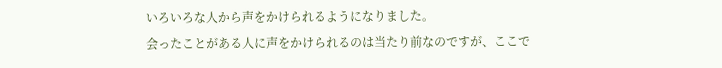いろいろな人から声をかけられるようになりました。
会ったことがある人に声をかけられるのは当たり前なのですが、ここで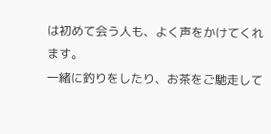は初めて会う人も、よく声をかけてくれます。
一緒に釣りをしたり、お茶をご馳走して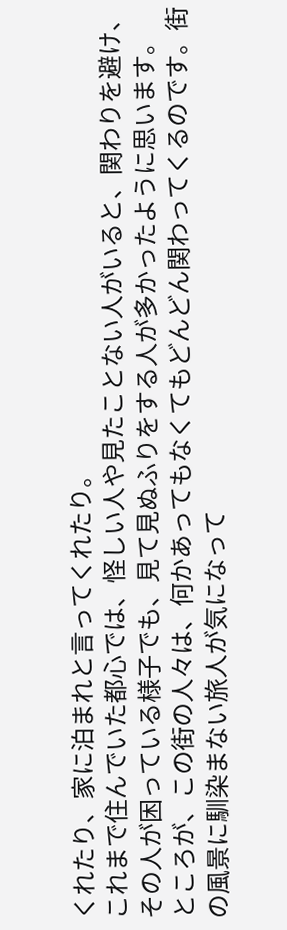くれたり、家に泊まれと言ってくれたり。
これまで住んでいた都心では、怪しい人や見たことない人がいると、関わりを避け、その人が困っている様子でも、見て見ぬふりをする人が多かったように思います。
ところが、この街の人々は、何かあってもなくてもどんどん関わってくるのです。街の風景に馴染まない旅人が気になって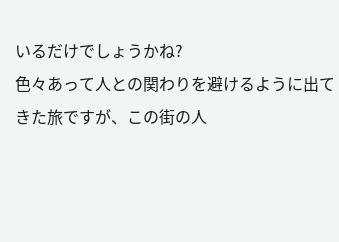いるだけでしょうかね?
色々あって人との関わりを避けるように出てきた旅ですが、この街の人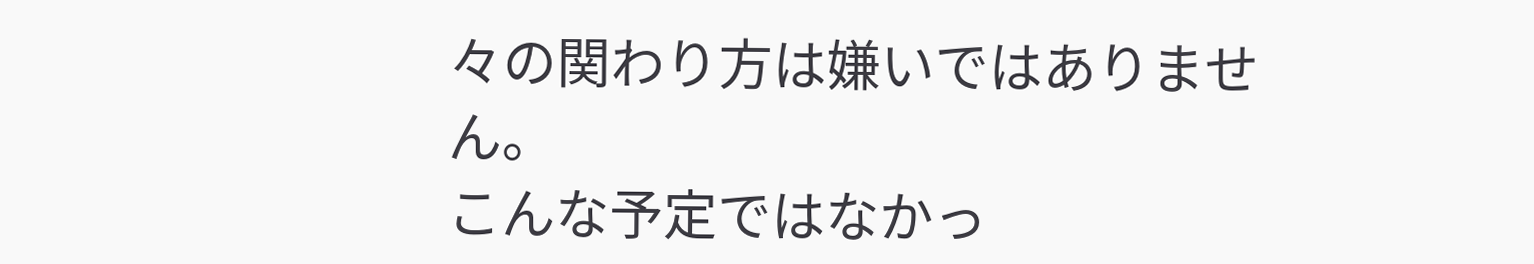々の関わり方は嫌いではありません。
こんな予定ではなかっ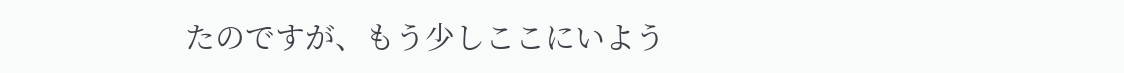たのですが、もう少しここにいよう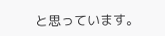と思っています。